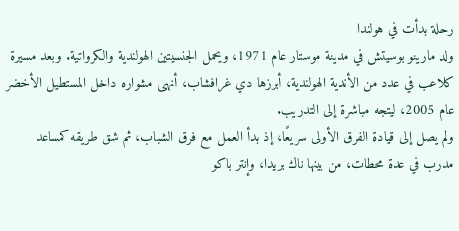رحلة بدأت في هولندا
ولد مارينو بوسيتش في مدينة موستار عام 1971، ويحمل الجنسيتين الهولندية والكرواتية. وبعد مسيرة كلاعب في عدد من الأندية الهولندية، أبرزها دي غرافشاب، أنهى مشواره داخل المستطيل الأخضر عام 2005، ليتجه مباشرة إلى التدريب.
ولم يصل إلى قيادة الفرق الأولى سريعًا، إذ بدأ العمل مع فرق الشباب، ثم شق طريقه كمساعد مدرب في عدة محطات، من بينها ناك بريدا، وإنتر باكو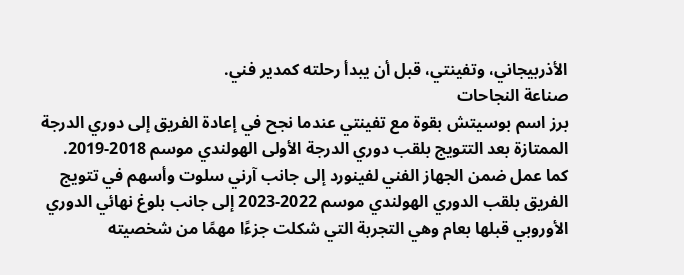الأذربيجاني، وتفينتي، قبل أن يبدأ رحلته كمدير فني.
صناعة النجاحات
برز اسم بوسيتش بقوة مع تفينتي عندما نجح في إعادة الفريق إلى دوري الدرجة الممتازة بعد التتويج بلقب دوري الدرجة الأولى الهولندي موسم 2018-2019.
كما عمل ضمن الجهاز الفني لفينورد إلى جانب آرني سلوت وأسهم في تتويج الفريق بلقب الدوري الهولندي موسم 2022-2023 إلى جانب بلوغ نهائي الدوري الأوروبي قبلها بعام وهي التجربة التي شكلت جزءًا مهمًا من شخصيته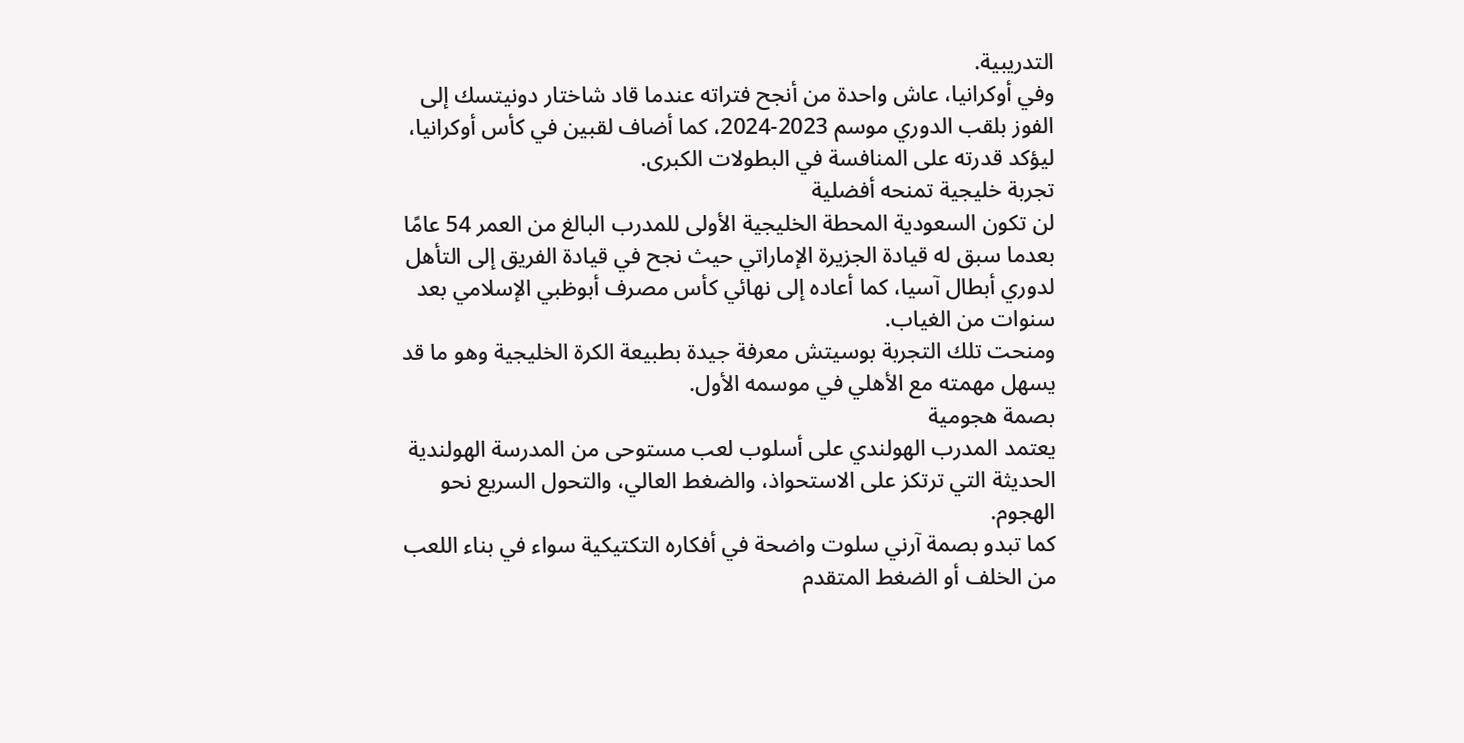التدريبية.
وفي أوكرانيا، عاش واحدة من أنجح فتراته عندما قاد شاختار دونيتسك إلى الفوز بلقب الدوري موسم 2023-2024، كما أضاف لقبين في كأس أوكرانيا، ليؤكد قدرته على المنافسة في البطولات الكبرى.
تجربة خليجية تمنحه أفضلية
لن تكون السعودية المحطة الخليجية الأولى للمدرب البالغ من العمر 54 عامًا بعدما سبق له قيادة الجزيرة الإماراتي حيث نجح في قيادة الفريق إلى التأهل لدوري أبطال آسيا، كما أعاده إلى نهائي كأس مصرف أبوظبي الإسلامي بعد سنوات من الغياب.
ومنحت تلك التجربة بوسيتش معرفة جيدة بطبيعة الكرة الخليجية وهو ما قد يسهل مهمته مع الأهلي في موسمه الأول.
بصمة هجومية
يعتمد المدرب الهولندي على أسلوب لعب مستوحى من المدرسة الهولندية الحديثة التي ترتكز على الاستحواذ، والضغط العالي، والتحول السريع نحو الهجوم.
كما تبدو بصمة آرني سلوت واضحة في أفكاره التكتيكية سواء في بناء اللعب من الخلف أو الضغط المتقدم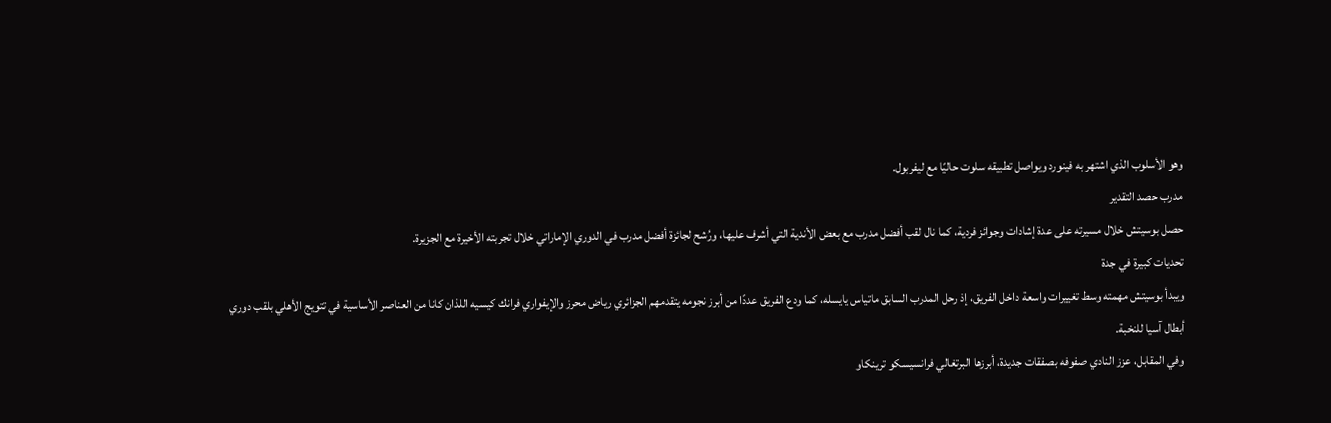وهو الأسلوب الذي اشتهر به فينورد ويواصل تطبيقه سلوت حاليًا مع ليفربول.
مدرب حصد التقدير
حصل بوسيتش خلال مسيرته على عدة إشادات وجوائز فردية، كما نال لقب أفضل مدرب مع بعض الأندية التي أشرف عليها، ورُشح لجائزة أفضل مدرب في الدوري الإماراتي خلال تجربته الأخيرة مع الجزيرة.
تحديات كبيرة في جدة
ويبدأ بوسيتش مهمته وسط تغييرات واسعة داخل الفريق، إذ رحل المدرب السابق ماتياس يايسله، كما ودع الفريق عددًا من أبرز نجومه يتقدمهم الجزائري رياض محرز والإيفواري فرانك كيسيه اللذان كانا من العناصر الأساسية في تتويج الأهلي بلقب دوري أبطال آسيا للنخبة.
وفي المقابل، عزز النادي صفوفه بصفقات جديدة، أبرزها البرتغالي فرانسيسكو ترينكاو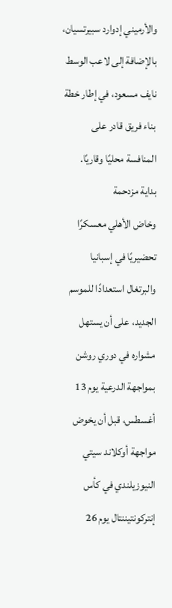والأرميني إدوارد سبيرتسيان، بالإضافة إلى لاعب الوسط نايف مسعود، في إطار خطة بناء فريق قادر على المنافسة محليًا وقاريًا.
بداية مزدحمة
وخاض الأهلي معسكرًا تحضيريًا في إسبانيا والبرتغال استعدادًا للموسم الجديد، على أن يستهل مشواره في دوري روشن بمواجهة الدرعية يوم 13 أغسطس، قبل أن يخوض مواجهة أوكلاند سيتي النيوزيلندي في كأس إنتركونتيننتال يوم 26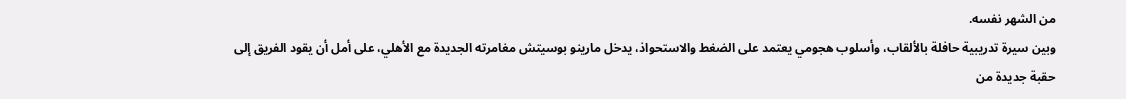من الشهر نفسه.
وبين سيرة تدريبية حافلة بالألقاب، وأسلوب هجومي يعتمد على الضغط والاستحواذ، يدخل مارينو بوسيتش مغامرته الجديدة مع الأهلي، على أمل أن يقود الفريق إلى حقبة جديدة من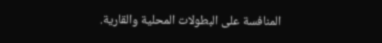المنافسة على البطولات المحلية والقارية.